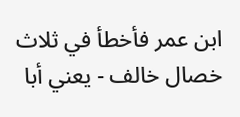ابن عمر فأخطأ في ثلاث خصال خالف - يعني أبا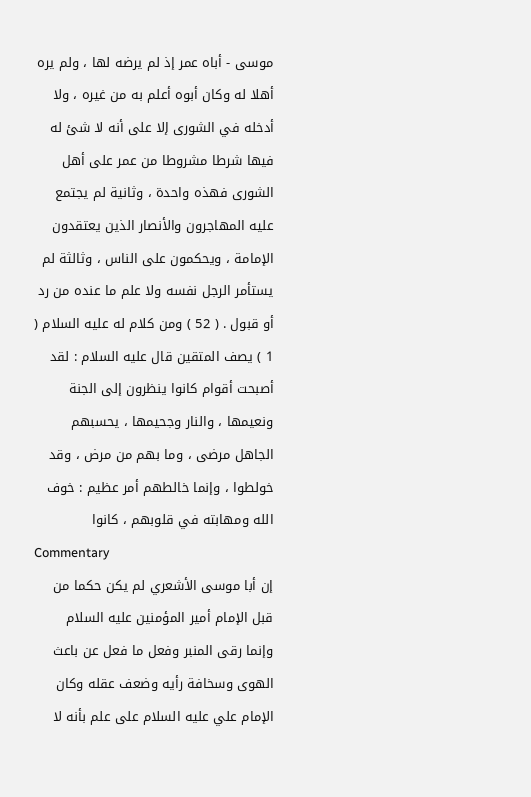موسى - أباه عمر إذ لم يرضه لها ، ولم يره أهلا له وكان أبوه أعلم به من غيره ، ولا أدخله في الشورى إلا على أنه لا شئ له فيها شرطا مشروطا من عمر على أهل الشورى فهذه واحدة ، وثانية لم يجتمع عليه المهاجرون والأنصار الذين يعتقدون الإمامة ، ويحكمون على الناس ، وثالثة لم يستأمر الرجل نفسه ولا علم ما عنده من رد أو قبول . ( 52 ) ومن كلام له عليه السلام ( 1 ) يصف المتقين قال عليه السلام : لقد أصبحت أقوام كانوا ينظرون إلى الجنة ونعيمها ، والنار وجحيمها ، يحسبهم الجاهل مرضى ، وما بهم من مرض ، وقد خولطوا ، وإنما خالطهم أمر عظيم : خوف الله ومهابته في قلوبهم ، كانوا
Commentary
إن أبا موسى الأشعري لم يكن حكما من قبل الإمام أمير المؤمنين عليه السلام
وإنما رقى المنبر وفعل ما فعل عن باعث الهوى وسخافة رأيه وضعف عقله وكان
الإمام علي عليه السلام على علم بأنه لا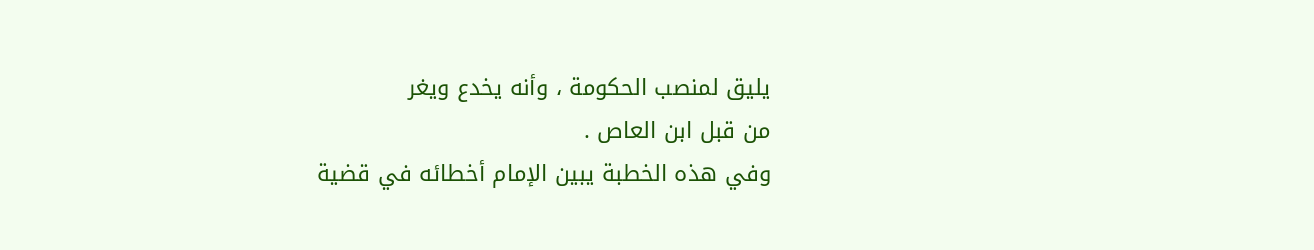يليق لمنصب الحكومة ، وأنه يخدع ويغر
من قبل ابن العاص .
وفي هذه الخطبة يبين الإمام أخطائه في قضية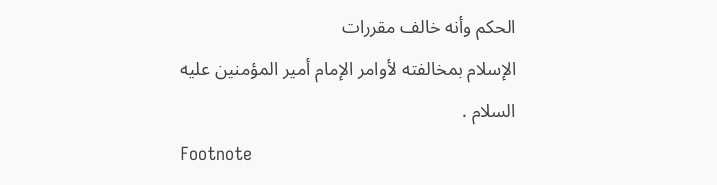الحكم وأنه خالف مقررات
الإسلام بمخالفته لأوامر الإمام أمير المؤمنين عليه السلام .
Footnote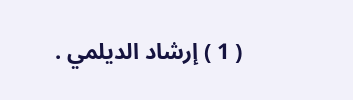( 1 ) إرشاد الديلمي .